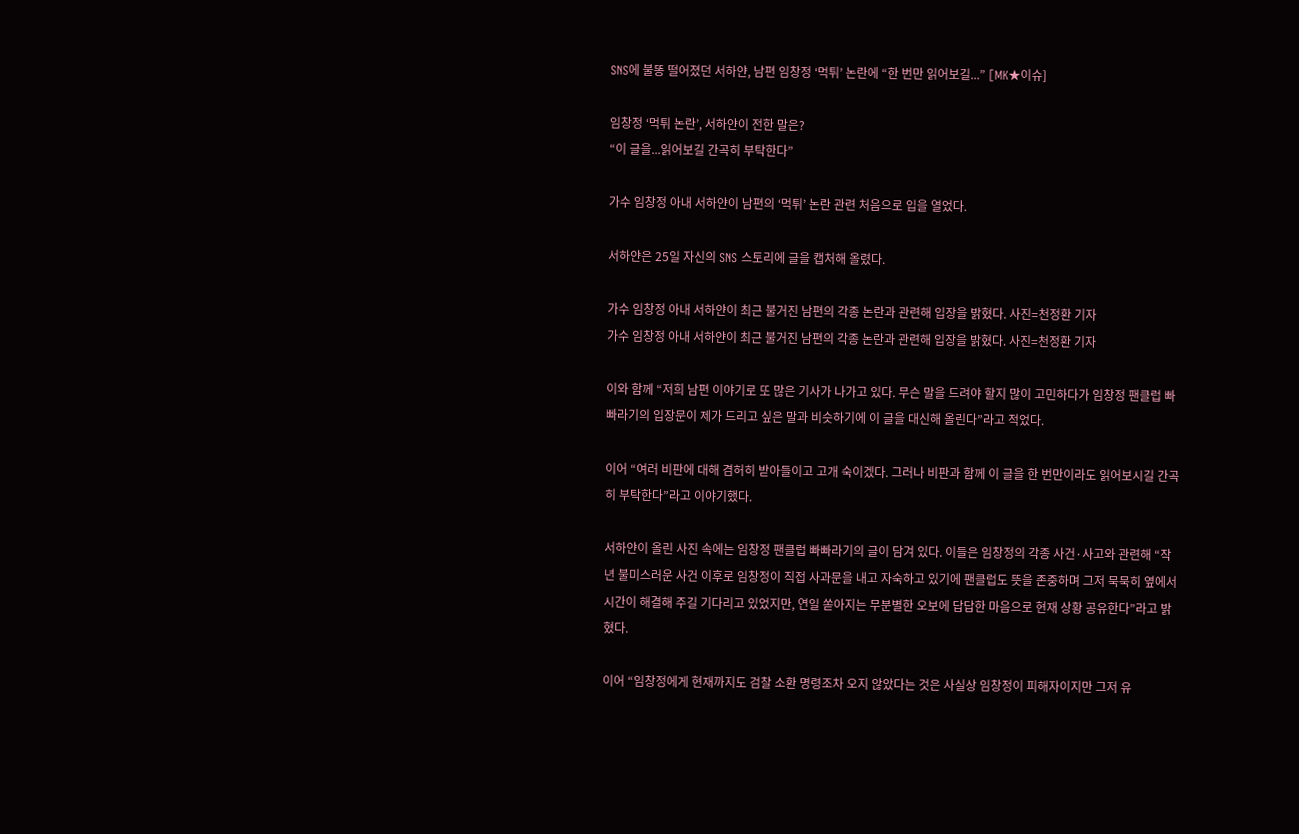SNS에 불똥 떨어졌던 서하얀, 남편 임창정 ‘먹튀’ 논란에 “한 번만 읽어보길...” [MK★이슈]

임창정 ‘먹튀 논란’, 서하얀이 전한 말은?
“이 글을...읽어보길 간곡히 부탁한다”

가수 임창정 아내 서하얀이 남편의 ‘먹튀’ 논란 관련 처음으로 입을 열었다.

서하얀은 25일 자신의 SNS 스토리에 글을 캡처해 올렸다.

가수 임창정 아내 서하얀이 최근 불거진 남편의 각종 논란과 관련해 입장을 밝혔다. 사진=천정환 기자
가수 임창정 아내 서하얀이 최근 불거진 남편의 각종 논란과 관련해 입장을 밝혔다. 사진=천정환 기자

이와 함께 “저희 남편 이야기로 또 많은 기사가 나가고 있다. 무슨 말을 드려야 할지 많이 고민하다가 임창정 팬클럽 빠빠라기의 입장문이 제가 드리고 싶은 말과 비슷하기에 이 글을 대신해 올린다”라고 적었다.

이어 “여러 비판에 대해 겸허히 받아들이고 고개 숙이겠다. 그러나 비판과 함께 이 글을 한 번만이라도 읽어보시길 간곡히 부탁한다”라고 이야기했다.

서하얀이 올린 사진 속에는 임창정 팬클럽 빠빠라기의 글이 담겨 있다. 이들은 임창정의 각종 사건·사고와 관련해 “작년 불미스러운 사건 이후로 임창정이 직접 사과문을 내고 자숙하고 있기에 팬클럽도 뜻을 존중하며 그저 묵묵히 옆에서 시간이 해결해 주길 기다리고 있었지만, 연일 쏟아지는 무분별한 오보에 답답한 마음으로 현재 상황 공유한다”라고 밝혔다.

이어 “임창정에게 현재까지도 검찰 소환 명령조차 오지 않았다는 것은 사실상 임창정이 피해자이지만 그저 유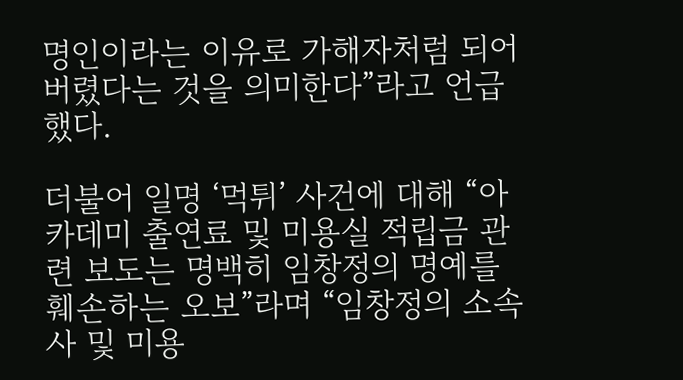명인이라는 이유로 가해자처럼 되어버렸다는 것을 의미한다”라고 언급했다.

더불어 일명 ‘먹튀’ 사건에 대해 “아카데미 출연료 및 미용실 적립금 관련 보도는 명백히 임창정의 명예를 훼손하는 오보”라며 “임창정의 소속사 및 미용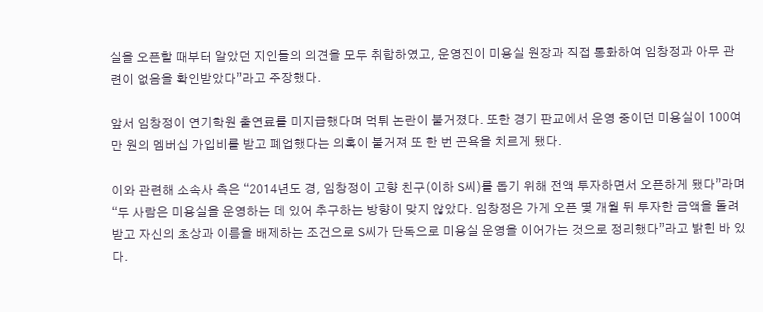실을 오픈할 때부터 알았던 지인들의 의견을 모두 취합하였고, 운영진이 미용실 원장과 직접 통화하여 임창정과 아무 관련이 없음을 확인받았다”라고 주장했다.

앞서 임창정이 연기학원 출연료를 미지급했다며 먹튀 논란이 불거졌다. 또한 경기 판교에서 운영 중이던 미용실이 100여만 원의 멤버십 가입비를 받고 폐업했다는 의혹이 불거져 또 한 번 곤욕을 치르게 됐다.

이와 관련해 소속사 측은 “2014년도 경, 임창정이 고향 친구(이하 S씨)를 돕기 위해 전액 투자하면서 오픈하게 됐다”라며 “두 사람은 미용실을 운영하는 데 있어 추구하는 방향이 맞지 않았다. 임창정은 가게 오픈 몇 개월 뒤 투자한 금액을 돌려받고 자신의 초상과 이름을 배제하는 조건으로 S씨가 단독으로 미용실 운영을 이어가는 것으로 정리했다”라고 밝힌 바 있다.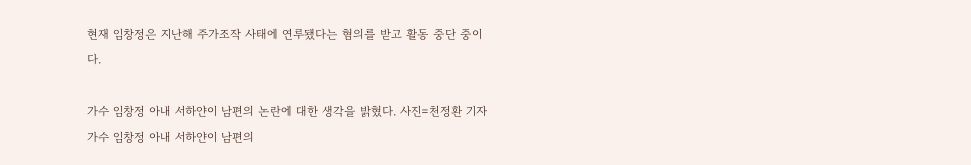현재 임창정은 지난해 주가조작 사태에 연루됐다는 혐의를 받고 활동 중단 중이다.

가수 임창정 아내 서하얀이 남편의 논란에 대한 생각을 밝혔다. 사진=천정환 기자
가수 임창정 아내 서하얀이 남편의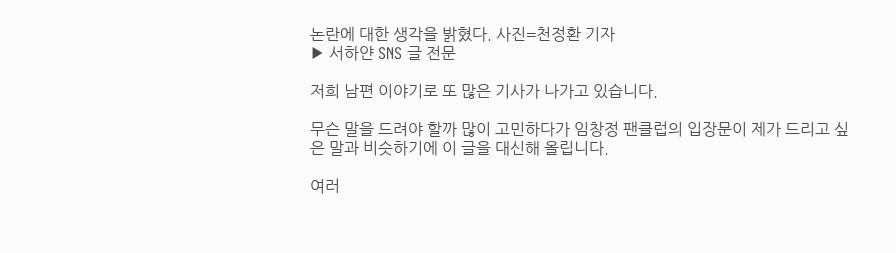논란에 대한 생각을 밝혔다. 사진=천정환 기자
▶ 서하얀 SNS 글 전문

저희 남편 이야기로 또 많은 기사가 나가고 있습니다.

무슨 말을 드려야 할까 많이 고민하다가 임창정 팬클럽의 입장문이 제가 드리고 싶은 말과 비슷하기에 이 글을 대신해 올립니다.

여러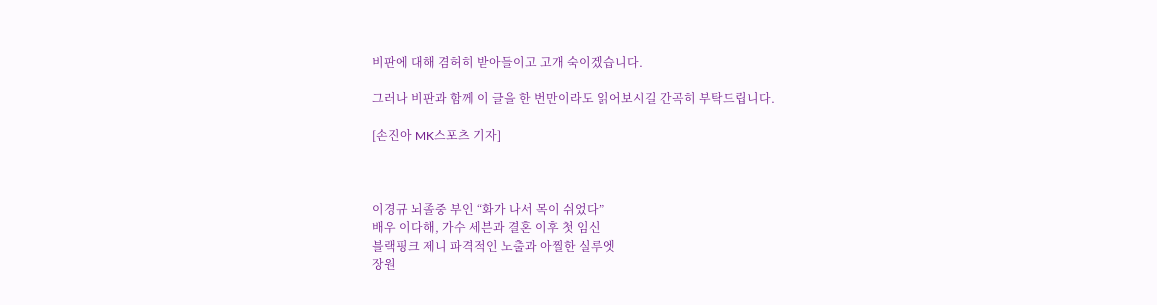비판에 대해 겸허히 받아들이고 고개 숙이겠습니다.

그러나 비판과 함께 이 글을 한 번만이라도 읽어보시길 간곡히 부탁드립니다.

[손진아 MK스포츠 기자]



이경규 뇌졸중 부인 “화가 나서 목이 쉬었다”
배우 이다해, 가수 세븐과 결혼 이후 첫 임신
블랙핑크 제니 파격적인 노출과 아찔한 실루엣
장원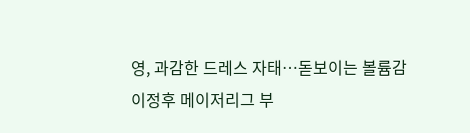영, 과감한 드레스 자태…돋보이는 볼륨감
이정후 메이저리그 부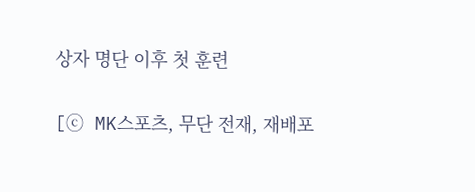상자 명단 이후 첫 훈련

[ⓒ MK스포츠, 무단 전재, 재배포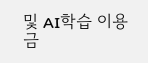및 AI학습 이용 금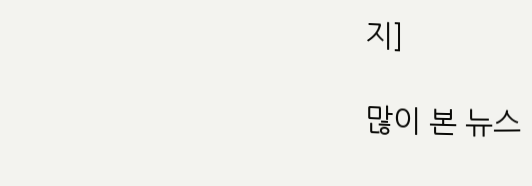지]

많이 본 뉴스